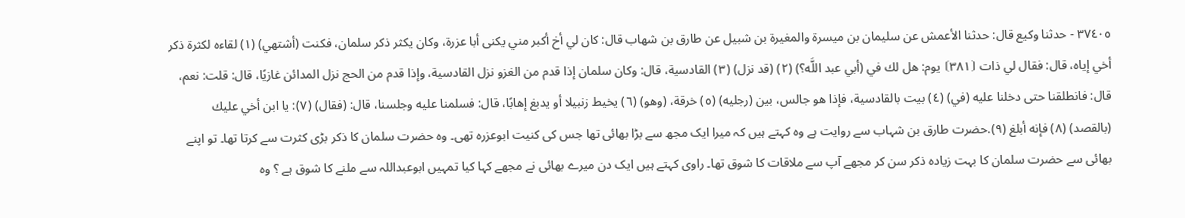٣٧٤٠٥ - حدثنا وكيع قال: حدثنا الأعمش عن سليمان بن ميسرة والمغيرة بن شبيل عن طارق بن شهاب قال: كان لي أخ أكبر مني يكنى أبا عزرة، وكان يكثر ذكر سلمان، فكنت (أشتهي) (١) لقاءه لكثرة ذكر أخي إياه، قال: فقال لي ذات ⦗٣٨١⦘ يوم: هل لك في (أبي عبد اللَّه؟) (٢) (قد نزل) (٣) القادسية، قال: وكان سلمان إذا قدم من الغزو نزل القادسية، وإذا قدم من الحج نزل المدائن غازيًا، قال: قلت: نعم، قال: فانطلقنا حتى دخلنا عليه (في) (٤) بيت بالقادسية، فإذا هو جالس، بين (رجليه) (٥) خرقة، (وهو) (٦) يخيط زنبيلا أو يدبغ إهابًا، قال: فسلمنا عليه وجلسنا، قال: (فقال) (٧): يا ابن أخي عليك (بالقصد) (٨) فإنه أبلغ (٩).حضرت طارق بن شہاب سے روایت ہے وہ کہتے ہیں کہ میرا ایک مجھ سے بڑا بھائی تھا جس کی کنیت ابوعزرہ تھی۔ وہ حضرت سلمان کا ذکر بڑی کثرت سے کرتا تھا۔ تو اپنے بھائی سے حضرت سلمان کا بہت زیادہ ذکر سن کر مجھے آپ سے ملاقات کا شوق تھا۔ راوی کہتے ہیں ایک دن میرے بھائی نے مجھے کہا کیا تمہیں ابوعبداللہ سے ملنے کا شوق ہے ؟ وہ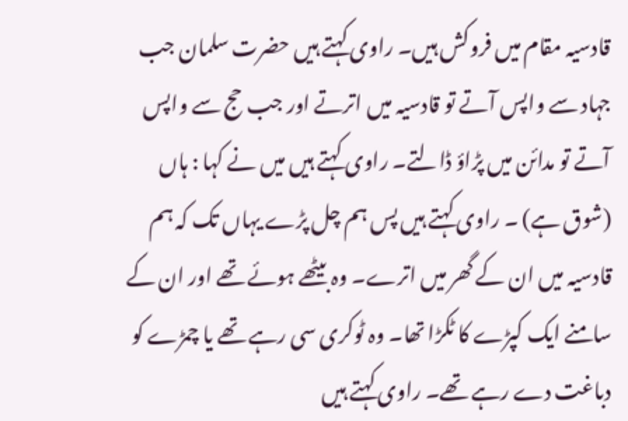قادسیہ مقام میں فروکش ہیں۔ راوی کہتے ہیں حضرت سلمان جب جہاد سے واپس آتے تو قادسیہ میں اترتے اور جب حج سے واپس آتے تو مدائن میں پڑاؤ ڈالتے۔ راوی کہتے ہیں میں نے کہا : ہاں (شوق ہے) ۔ راوی کہتے ہیں پس ہم چل پڑے یہاں تک کہ ہم قادسیہ میں ان کے گھر میں اترے۔ وہ بیٹھے ہوئے تھے اور ان کے سامنے ایک کپڑے کا ٹکڑا تھا۔ وہ ٹوکری سی رہے تھے یا چمڑے کو دباغت دے رہے تھے۔ راوی کہتے ہیں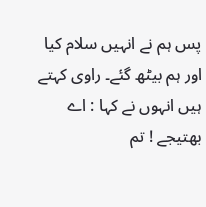پس ہم نے انہیں سلام کیا اور ہم بیٹھ گئے۔ راوی کہتے ہیں انہوں نے کہا : اے بھتیجے ! تم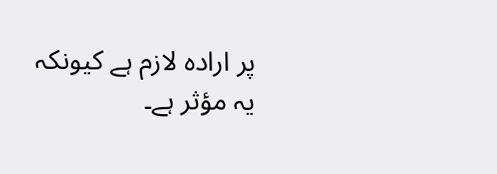پر ارادہ لازم ہے کیونکہ یہ مؤثر ہے۔